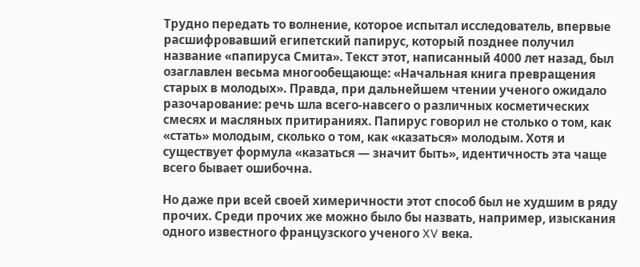Трудно передать то волнение, которое испытал исследователь, впервые расшифровавший египетский папирус, который позднее получил название «папируса Смита». Текст этот, написанный 4000 лет назад, был озаглавлен весьма многообещающе: «Начальная книга превращения старых в молодых». Правда, при дальнейшем чтении ученого ожидало разочарование: речь шла всего-навсего о различных косметических смесях и масляных притираниях. Папирус говорил не столько о том, как «стать» молодым, сколько о том, как «казаться» молодым. Хотя и существует формула «казаться — значит быть», идентичность эта чаще всего бывает ошибочна.

Но даже при всей своей химеричности этот способ был не худшим в ряду прочих. Среди прочих же можно было бы назвать, например, изыскания одного известного французского ученого XV века.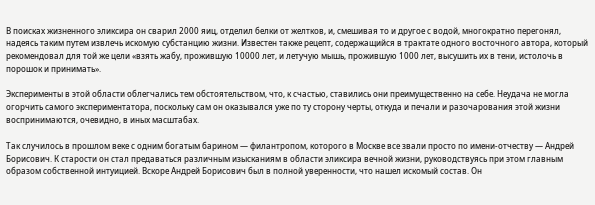В поисках жизненного эликсира он сварил 2000 яиц, отделил белки от желтков, и, смешивая то и другое с водой, многократно перегонял, надеясь таким путем извлечь искомую субстанцию жизни. Известен также рецепт, содержащийся в трактате одного восточного автора, который рекомендовал для той же цели «взять жабу, прожившую 10000 лет, и летучую мышь, прожившую 1000 лет, высушить их в тени, истолочь в порошок и принимать».

Эксперименты в этой области облегчались тем обстоятельством, что, к счастью, ставились они преимущественно на себе. Неудача не могла огорчить самого экспериментатора, поскольку сам он оказывался уже по ту сторону черты, откуда и печали и разочарования этой жизни воспринимаются, очевидно, в иных масштабах.

Так случилось в прошлом веке с одним богатым барином — филантропом, которого в Москве все звали просто по имени-отчеству — Андрей Борисович. К старости он стал предаваться различным изысканиям в области эликсира вечной жизни, руководствуясь при этом главным образом собственной интуицией. Вскоре Андрей Борисович был в полной уверенности, что нашел искомый состав. Он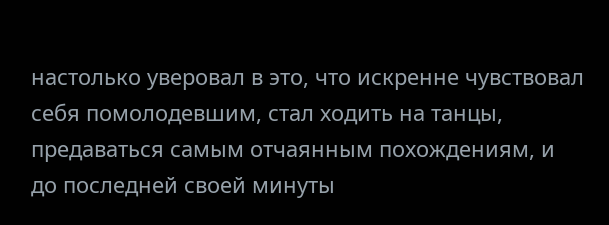настолько уверовал в это, что искренне чувствовал себя помолодевшим, стал ходить на танцы, предаваться самым отчаянным похождениям, и до последней своей минуты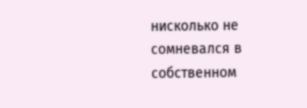нисколько не сомневался в собственном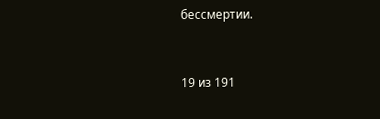бессмертии.



19 из 191